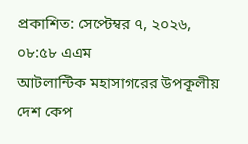প্রকাশিত: সেপ্টেম্বর ৭, ২০২৬, ০৮:৫৮ এএম
আটলান্টিক মহাসাগরের উপকূলীয় দেশ কেপ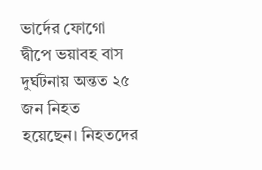ভার্দের ফোগো দ্বীপে ভয়াবহ বাস দুর্ঘটনায় অন্তত ২৫ জন নিহত হয়েছেন। নিহতদের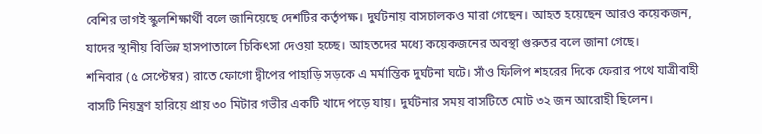বেশির ভাগই স্কুলশিক্ষার্থী বলে জানিয়েছে দেশটির কর্তৃপক্ষ। দুর্ঘটনায় বাসচালকও মারা গেছেন। আহত হয়েছেন আরও কয়েকজন, যাদের স্থানীয় বিভিন্ন হাসপাতালে চিকিৎসা দেওয়া হচ্ছে। আহতদের মধ্যে কয়েকজনের অবস্থা গুরুতর বলে জানা গেছে।
শনিবার (৫ সেপ্টেম্বর) রাতে ফোগো দ্বীপের পাহাড়ি সড়কে এ মর্মান্তিক দুর্ঘটনা ঘটে। সাঁও ফিলিপ শহরের দিকে ফেরার পথে যাত্রীবাহী বাসটি নিয়ন্ত্রণ হারিয়ে প্রায় ৩০ মিটার গভীর একটি খাদে পড়ে যায়। দুর্ঘটনার সময় বাসটিতে মোট ৩২ জন আরোহী ছিলেন।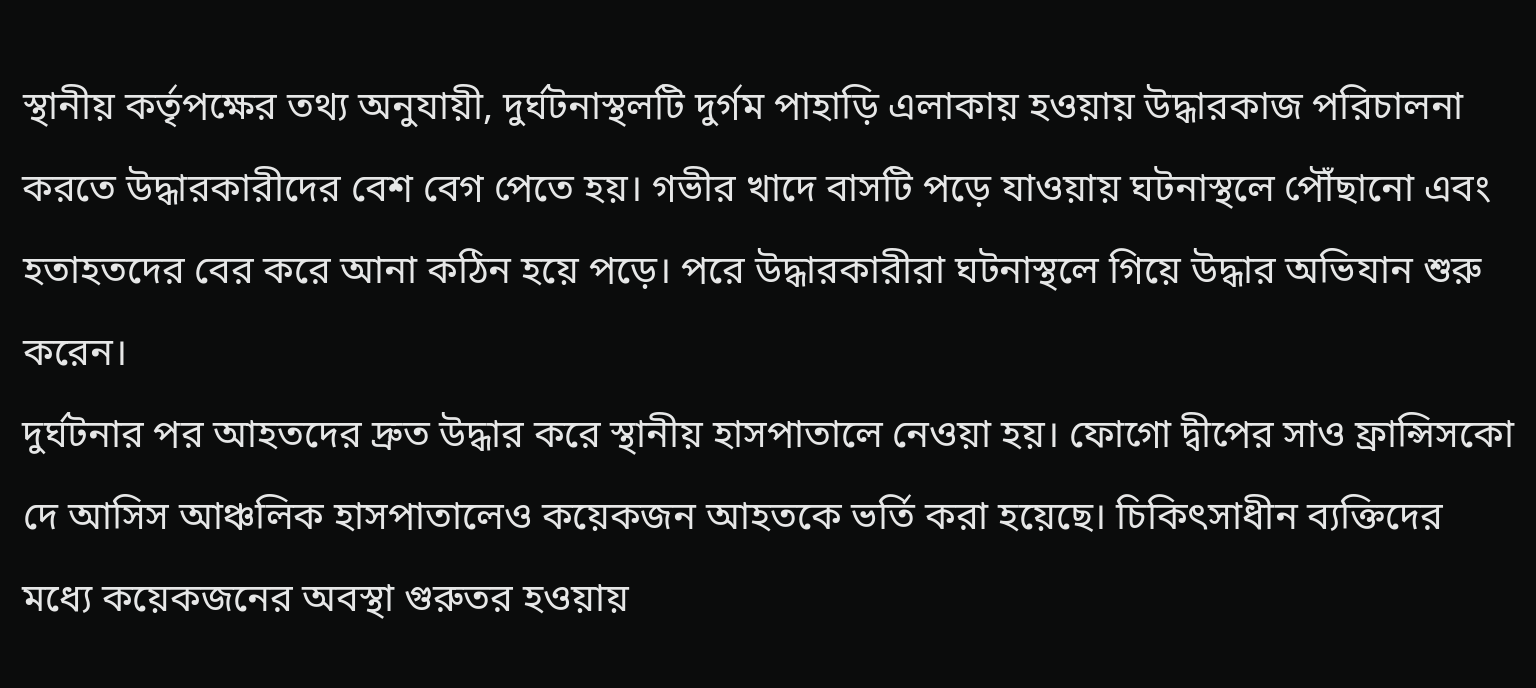স্থানীয় কর্তৃপক্ষের তথ্য অনুযায়ী, দুর্ঘটনাস্থলটি দুর্গম পাহাড়ি এলাকায় হওয়ায় উদ্ধারকাজ পরিচালনা করতে উদ্ধারকারীদের বেশ বেগ পেতে হয়। গভীর খাদে বাসটি পড়ে যাওয়ায় ঘটনাস্থলে পৌঁছানো এবং হতাহতদের বের করে আনা কঠিন হয়ে পড়ে। পরে উদ্ধারকারীরা ঘটনাস্থলে গিয়ে উদ্ধার অভিযান শুরু করেন।
দুর্ঘটনার পর আহতদের দ্রুত উদ্ধার করে স্থানীয় হাসপাতালে নেওয়া হয়। ফোগো দ্বীপের সাও ফ্রান্সিসকো দে আসিস আঞ্চলিক হাসপাতালেও কয়েকজন আহতকে ভর্তি করা হয়েছে। চিকিৎসাধীন ব্যক্তিদের মধ্যে কয়েকজনের অবস্থা গুরুতর হওয়ায়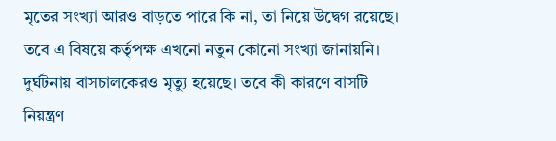মৃতের সংখ্যা আরও বাড়তে পারে কি না, তা নিয়ে উদ্বেগ রয়েছে। তবে এ বিষয়ে কর্তৃপক্ষ এখনো নতুন কোনো সংখ্যা জানায়নি।
দুর্ঘটনায় বাসচালকেরও মৃত্যু হয়েছে। তবে কী কারণে বাসটি নিয়ন্ত্রণ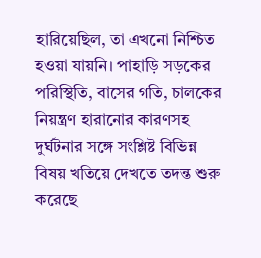হারিয়েছিল, তা এখনো নিশ্চিত হওয়া যায়নি। পাহাড়ি সড়কের পরিস্থিতি, বাসের গতি, চালকের নিয়ন্ত্রণ হারানোর কারণসহ দুর্ঘটনার সঙ্গে সংশ্লিষ্ট বিভিন্ন বিষয় খতিয়ে দেখতে তদন্ত শুরু করেছে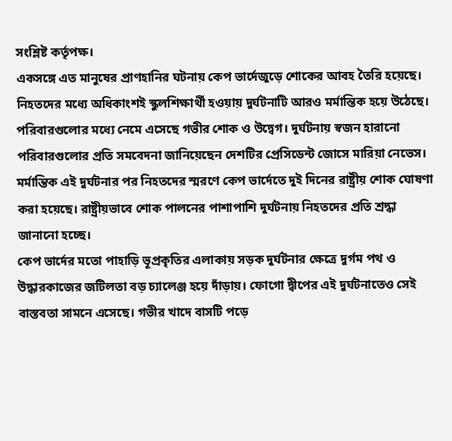সংশ্লিষ্ট কর্তৃপক্ষ।
একসঙ্গে এত মানুষের প্রাণহানির ঘটনায় কেপ ভার্দেজুড়ে শোকের আবহ তৈরি হয়েছে। নিহতদের মধ্যে অধিকাংশই স্কুলশিক্ষার্থী হওয়ায় দুর্ঘটনাটি আরও মর্মান্তিক হয়ে উঠেছে। পরিবারগুলোর মধ্যে নেমে এসেছে গভীর শোক ও উদ্বেগ। দুর্ঘটনায় স্বজন হারানো পরিবারগুলোর প্রতি সমবেদনা জানিয়েছেন দেশটির প্রেসিডেন্ট জোসে মারিয়া নেভেস।
মর্মান্তিক এই দুর্ঘটনার পর নিহতদের স্মরণে কেপ ভার্দেতে দুই দিনের রাষ্ট্রীয় শোক ঘোষণা করা হয়েছে। রাষ্ট্রীয়ভাবে শোক পালনের পাশাপাশি দুর্ঘটনায় নিহতদের প্রতি শ্রদ্ধা জানানো হচ্ছে।
কেপ ভার্দের মতো পাহাড়ি ভূপ্রকৃতির এলাকায় সড়ক দুর্ঘটনার ক্ষেত্রে দুর্গম পথ ও উদ্ধারকাজের জটিলতা বড় চ্যালেঞ্জ হয়ে দাঁড়ায়। ফোগো দ্বীপের এই দুর্ঘটনাতেও সেই বাস্তবতা সামনে এসেছে। গভীর খাদে বাসটি পড়ে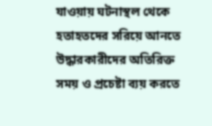যাওয়ায় ঘটনাস্থল থেকে হতাহতদের সরিয়ে আনতে উদ্ধারকারীদের অতিরিক্ত সময় ও প্রচেষ্টা ব্যয় করতে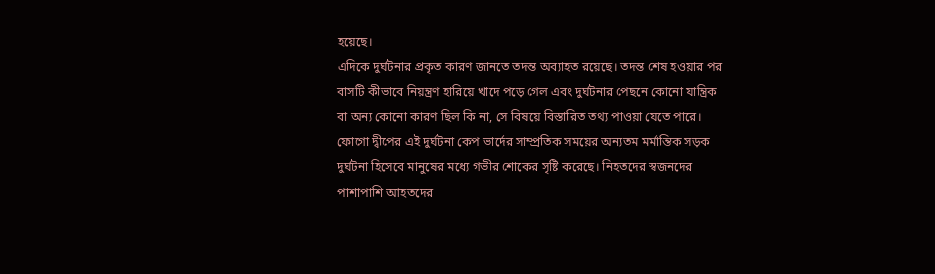হয়েছে।
এদিকে দুর্ঘটনার প্রকৃত কারণ জানতে তদন্ত অব্যাহত রয়েছে। তদন্ত শেষ হওয়ার পর বাসটি কীভাবে নিয়ন্ত্রণ হারিয়ে খাদে পড়ে গেল এবং দুর্ঘটনার পেছনে কোনো যান্ত্রিক বা অন্য কোনো কারণ ছিল কি না, সে বিষয়ে বিস্তারিত তথ্য পাওয়া যেতে পারে।
ফোগো দ্বীপের এই দুর্ঘটনা কেপ ভার্দের সাম্প্রতিক সময়ের অন্যতম মর্মান্তিক সড়ক দুর্ঘটনা হিসেবে মানুষের মধ্যে গভীর শোকের সৃষ্টি করেছে। নিহতদের স্বজনদের পাশাপাশি আহতদের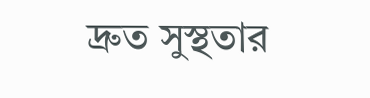দ্রুত সুস্থতার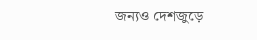জন্যও দেশজুড়ে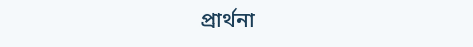প্রার্থনা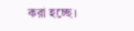করা হচ্ছে।